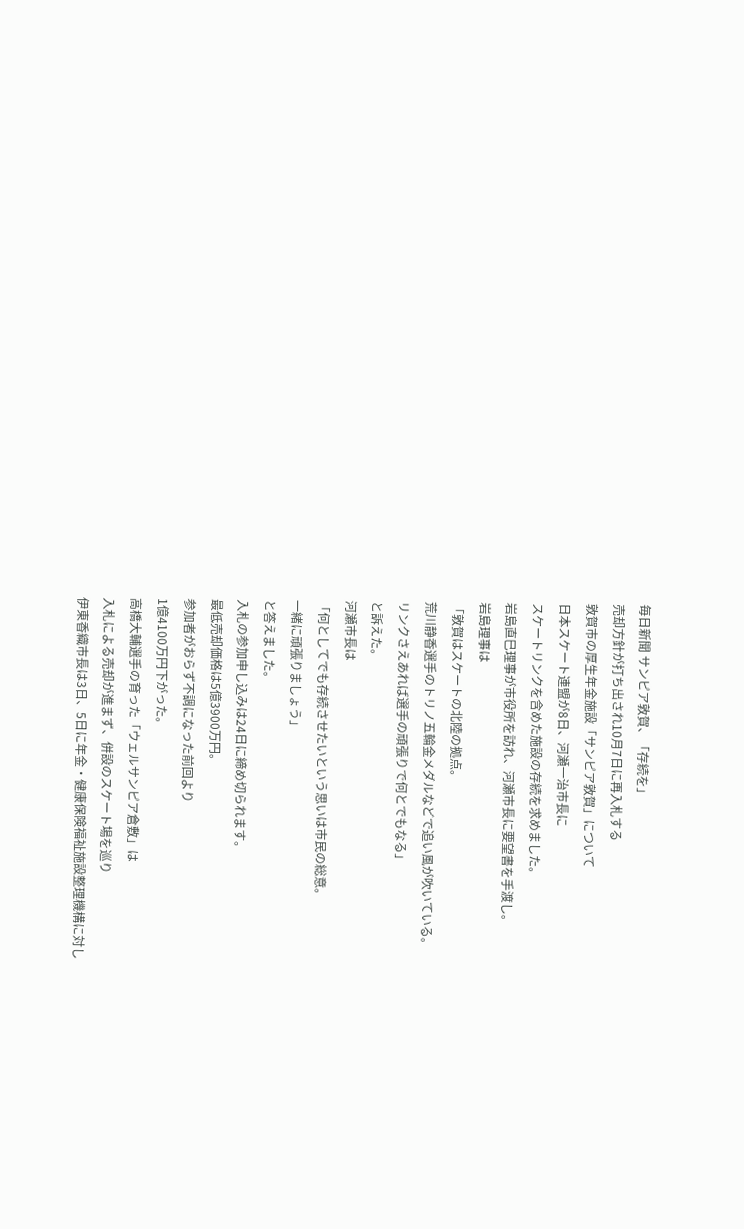毎日新聞 サンピア敦賀、「存続を」
売却方針が打ち出され10月7日に再入札する
敦賀市の厚生年金施設「サンピア敦賀」について
日本スケート連盟が8日、河瀬一治市長に
スケートリンクを含めた施設の存続を求めました。
岩島直巳理事が市役所を訪れ、河瀬市長に要望書を手渡し。
岩島理事は
「敦賀はスケートの北陸の拠点。
荒川静香選手のトリノ五輪金メダルなどで追い風が吹いている。
リンクさえあれば選手の頑張りで何とでもなる」
と訴えた。
河瀬市長は
「何としてでも存続させたいという思いは市民の総意。
一緒に頑張りましょう」
と答えました。
入札の参加申し込みは24日に締め切られます。
最低売却価格は5億3900万円。
参加者がおらず不調になった前回より
1億4100万円下がった。
高橋大輔選手の育った「ウェルサンピア倉敷」は
入札による売却が進まず、併設のスケート場を巡り
伊東香織市長は3日、5日に年金・健康保険福祉施設整理機構に対し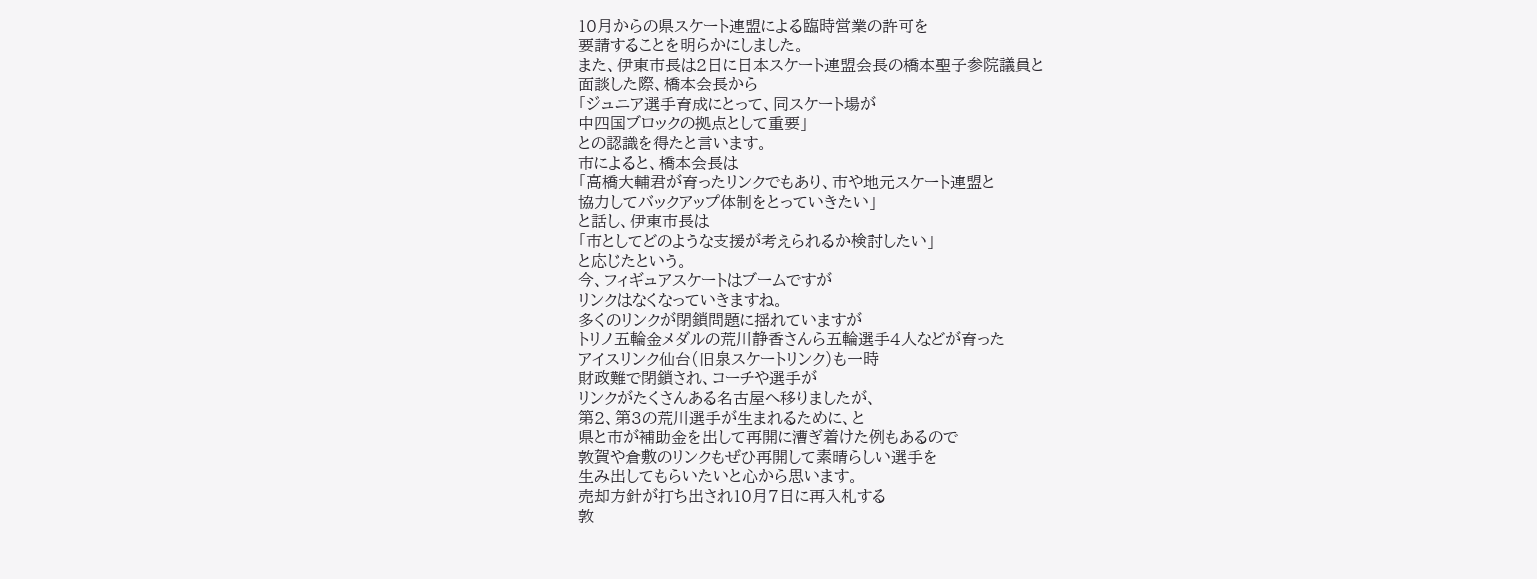10月からの県スケート連盟による臨時営業の許可を
要請することを明らかにしました。
また、伊東市長は2日に日本スケート連盟会長の橋本聖子参院議員と
面談した際、橋本会長から
「ジュニア選手育成にとって、同スケート場が
中四国ブロックの拠点として重要」
との認識を得たと言います。
市によると、橋本会長は
「高橋大輔君が育ったリンクでもあり、市や地元スケート連盟と
協力してバックアップ体制をとっていきたい」
と話し、伊東市長は
「市としてどのような支援が考えられるか検討したい」
と応じたという。
今、フィギュアスケートはブームですが
リンクはなくなっていきますね。
多くのリンクが閉鎖問題に揺れていますが
トリノ五輪金メダルの荒川静香さんら五輪選手4人などが育った
アイスリンク仙台(旧泉スケートリンク)も一時
財政難で閉鎖され、コーチや選手が
リンクがたくさんある名古屋へ移りましたが、
第2、第3の荒川選手が生まれるために、と
県と市が補助金を出して再開に漕ぎ着けた例もあるので
敦賀や倉敷のリンクもぜひ再開して素晴らしい選手を
生み出してもらいたいと心から思います。
売却方針が打ち出され10月7日に再入札する
敦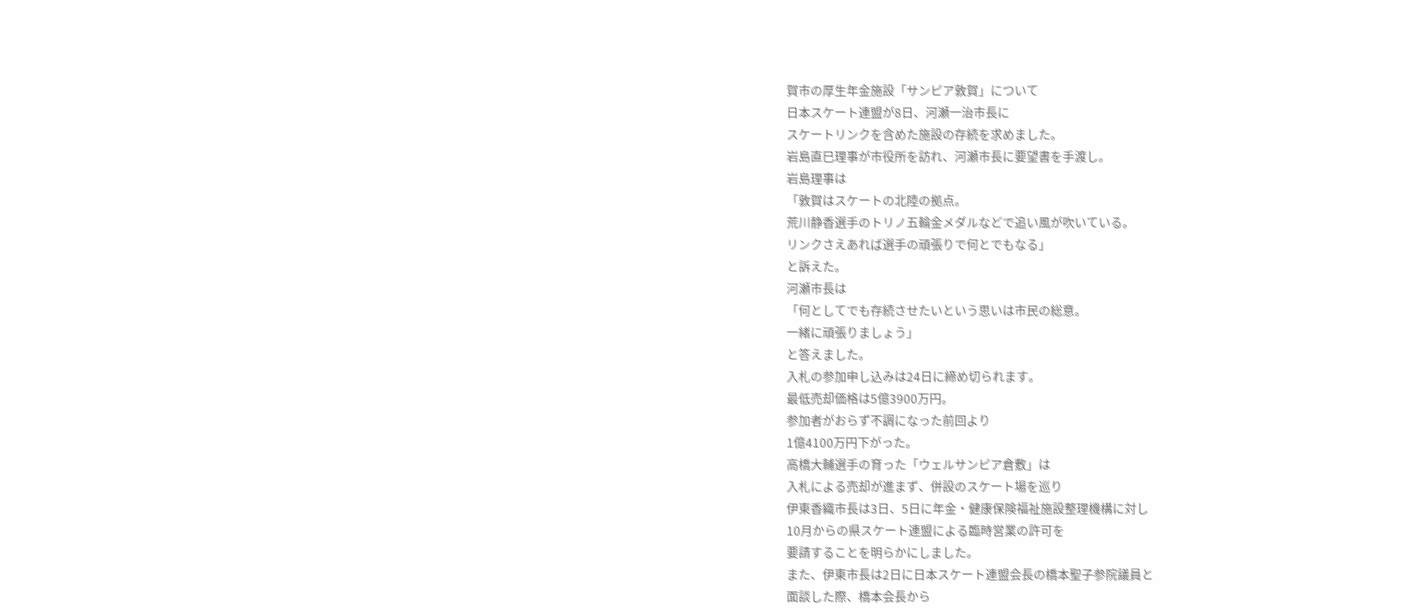賀市の厚生年金施設「サンピア敦賀」について
日本スケート連盟が8日、河瀬一治市長に
スケートリンクを含めた施設の存続を求めました。
岩島直巳理事が市役所を訪れ、河瀬市長に要望書を手渡し。
岩島理事は
「敦賀はスケートの北陸の拠点。
荒川静香選手のトリノ五輪金メダルなどで追い風が吹いている。
リンクさえあれば選手の頑張りで何とでもなる」
と訴えた。
河瀬市長は
「何としてでも存続させたいという思いは市民の総意。
一緒に頑張りましょう」
と答えました。
入札の参加申し込みは24日に締め切られます。
最低売却価格は5億3900万円。
参加者がおらず不調になった前回より
1億4100万円下がった。
高橋大輔選手の育った「ウェルサンピア倉敷」は
入札による売却が進まず、併設のスケート場を巡り
伊東香織市長は3日、5日に年金・健康保険福祉施設整理機構に対し
10月からの県スケート連盟による臨時営業の許可を
要請することを明らかにしました。
また、伊東市長は2日に日本スケート連盟会長の橋本聖子参院議員と
面談した際、橋本会長から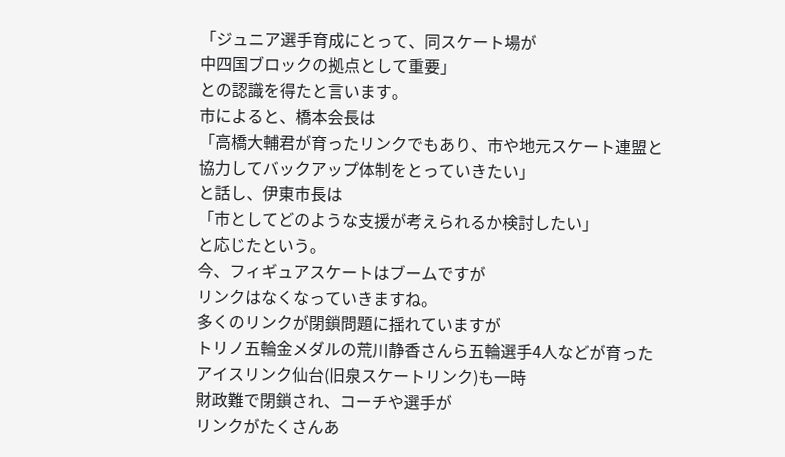「ジュニア選手育成にとって、同スケート場が
中四国ブロックの拠点として重要」
との認識を得たと言います。
市によると、橋本会長は
「高橋大輔君が育ったリンクでもあり、市や地元スケート連盟と
協力してバックアップ体制をとっていきたい」
と話し、伊東市長は
「市としてどのような支援が考えられるか検討したい」
と応じたという。
今、フィギュアスケートはブームですが
リンクはなくなっていきますね。
多くのリンクが閉鎖問題に揺れていますが
トリノ五輪金メダルの荒川静香さんら五輪選手4人などが育った
アイスリンク仙台(旧泉スケートリンク)も一時
財政難で閉鎖され、コーチや選手が
リンクがたくさんあ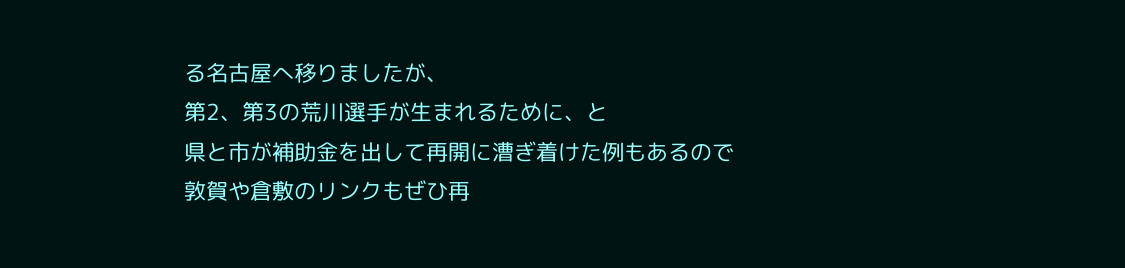る名古屋へ移りましたが、
第2、第3の荒川選手が生まれるために、と
県と市が補助金を出して再開に漕ぎ着けた例もあるので
敦賀や倉敷のリンクもぜひ再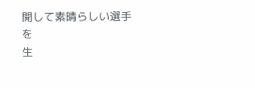開して素晴らしい選手を
生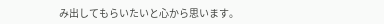み出してもらいたいと心から思います。